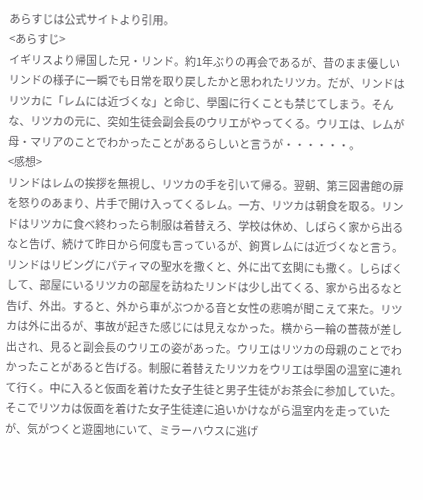あらすじは公式サイトより引用。
<あらすじ>
イギリスより帰国した兄・リンド。約1年ぶりの再会であるが、昔のまま優しいリンドの様子に一瞬でも日常を取り戻したかと思われたリツカ。だが、リンドはリツカに「レムには近づくな」と命じ、學園に行くことも禁じてしまう。そんな、リツカの元に、突如生徒会副会長のウリエがやってくる。ウリエは、レムが母・マリアのことでわかったことがあるらしいと言うが・・・・・・。
<感想>
リンドはレムの挨拶を無視し、リツカの手を引いて帰る。翌朝、第三図書館の扉を怒りのあまり、片手で開け入ってくるレム。一方、リツカは朝食を取る。リンドはリツカに食べ終わったら制服は着替えろ、学校は休め、しばらく家から出るなと告げ、続けて昨日から何度も言っているが、鉤貫レムには近づくなと言う。リンドはリビングにパティマの聖水を撒くと、外に出て玄関にも撒く。しらばくして、部屋にいるリツカの部屋を訪ねたリンドは少し出てくる、家から出るなと告げ、外出。すると、外から車がぶつかる音と女性の悲鳴が聞こえて来た。リツカは外に出るが、事故が起きた感じには見えなかった。横から一輪の薔薇が差し出され、見ると副会長のウリエの姿があった。ウリエはリツカの母親のことでわかったことがあると告げる。制服に着替えたリツカをウリエは學園の温室に連れて行く。中に入ると仮面を着けた女子生徒と男子生徒がお茶会に参加していた。そこでリツカは仮面を着けた女子生徒達に追いかけながら温室内を走っていたが、気がつくと遊園地にいて、ミラーハウスに逃げ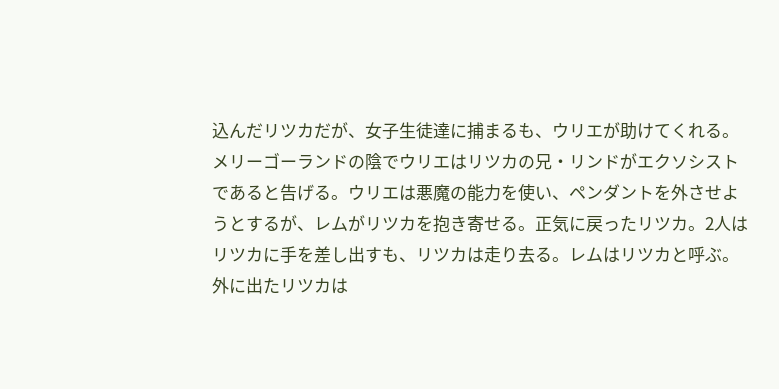込んだリツカだが、女子生徒達に捕まるも、ウリエが助けてくれる。メリーゴーランドの陰でウリエはリツカの兄・リンドがエクソシストであると告げる。ウリエは悪魔の能力を使い、ペンダントを外させようとするが、レムがリツカを抱き寄せる。正気に戻ったリツカ。2人はリツカに手を差し出すも、リツカは走り去る。レムはリツカと呼ぶ。外に出たリツカは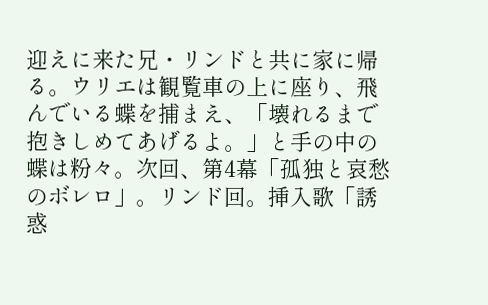迎えに来た兄・リンドと共に家に帰る。ウリエは観覧車の上に座り、飛んでいる蝶を捕まえ、「壊れるまで抱きしめてあげるよ。」と手の中の蝶は粉々。次回、第4幕「孤独と哀愁のボレロ」。リンド回。挿入歌「誘惑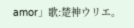amor」歌:楚神ウリエ。